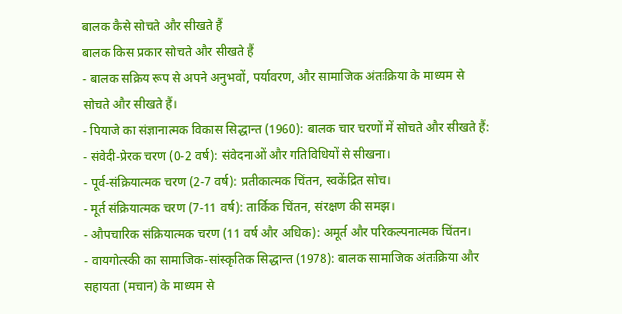बालक कैसे सोचते और सीखते हैं
बालक किस प्रकार सोचते और सीखते हैं
- बालक सक्रिय रूप से अपने अनुभवों, पर्यावरण, और सामाजिक अंतःक्रिया के माध्यम से सोचते और सीखते हैं।
- पियाजे का संज्ञानात्मक विकास सिद्धान्त (1960): बालक चार चरणों में सोचते और सीखते हैं:
- संवेदी-प्रेरक चरण (0-2 वर्ष): संवेदनाओं और गतिविधियों से सीखना।
- पूर्व-संक्रियात्मक चरण (2-7 वर्ष): प्रतीकात्मक चिंतन, स्वकेंद्रित सोच।
- मूर्त संक्रियात्मक चरण (7-11 वर्ष): तार्किक चिंतन, संरक्षण की समझ।
- औपचारिक संक्रियात्मक चरण (11 वर्ष और अधिक): अमूर्त और परिकल्पनात्मक चिंतन।
- वायगोत्स्की का सामाजिक-सांस्कृतिक सिद्धान्त (1978): बालक सामाजिक अंतःक्रिया और सहायता (मचान) के माध्यम से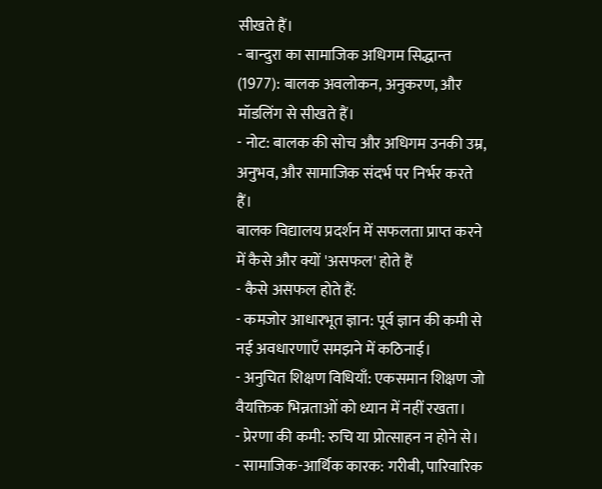सीखते हैं।
- बान्दुरा का सामाजिक अधिगम सिद्धान्त (1977): बालक अवलोकन, अनुकरण, और मॉडलिंग से सीखते हैं।
- नोट: बालक की सोच और अधिगम उनकी उम्र, अनुभव, और सामाजिक संदर्भ पर निर्भर करते हैं।
बालक विद्यालय प्रदर्शन में सफलता प्राप्त करने में कैसे और क्यों 'असफल' होते हैं
- कैसे असफल होते हैं:
- कमजोर आधारभूत ज्ञान: पूर्व ज्ञान की कमी से नई अवधारणाएँ समझने में कठिनाई।
- अनुचित शिक्षण विधियाँ: एकसमान शिक्षण जो वैयक्तिक भिन्नताओं को ध्यान में नहीं रखता।
- प्रेरणा की कमी: रुचि या प्रोत्साहन न होने से।
- सामाजिक-आर्थिक कारक: गरीबी, पारिवारिक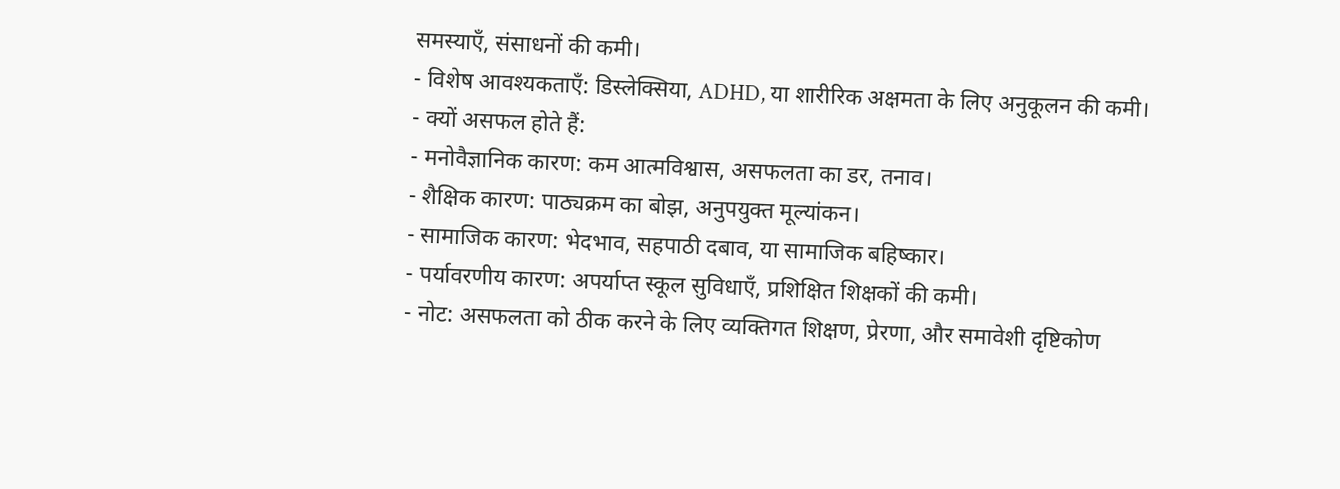समस्याएँ, संसाधनों की कमी।
- विशेष आवश्यकताएँ: डिस्लेक्सिया, ADHD, या शारीरिक अक्षमता के लिए अनुकूलन की कमी।
- क्यों असफल होते हैं:
- मनोवैज्ञानिक कारण: कम आत्मविश्वास, असफलता का डर, तनाव।
- शैक्षिक कारण: पाठ्यक्रम का बोझ, अनुपयुक्त मूल्यांकन।
- सामाजिक कारण: भेदभाव, सहपाठी दबाव, या सामाजिक बहिष्कार।
- पर्यावरणीय कारण: अपर्याप्त स्कूल सुविधाएँ, प्रशिक्षित शिक्षकों की कमी।
- नोट: असफलता को ठीक करने के लिए व्यक्तिगत शिक्षण, प्रेरणा, और समावेशी दृष्टिकोण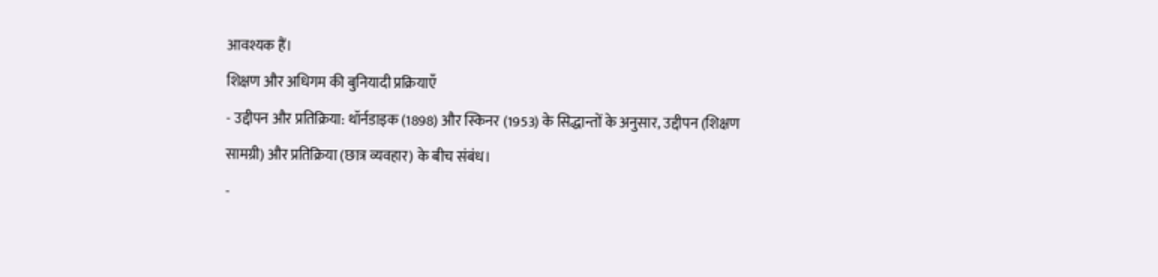आवश्यक हैं।
शिक्षण और अधिगम की बुनियादी प्रक्रियाएँ
- उद्दीपन और प्रतिक्रिया: थॉर्नडाइक (1898) और स्किनर (1953) के सिद्धान्तों के अनुसार, उद्दीपन (शिक्षण सामग्री) और प्रतिक्रिया (छात्र व्यवहार) के बीच संबंध।
-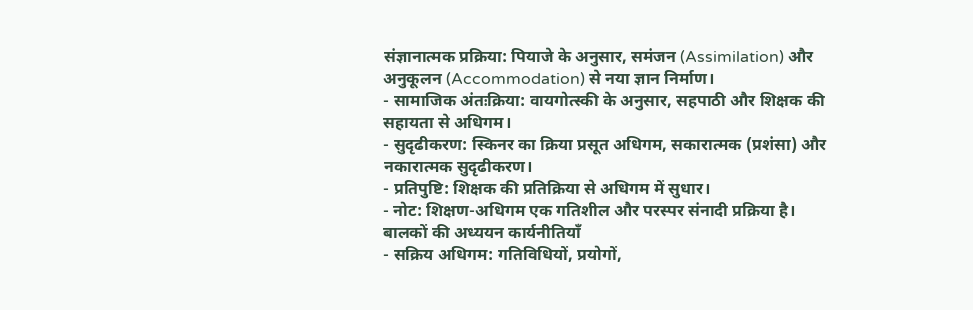संज्ञानात्मक प्रक्रिया: पियाजे के अनुसार, समंजन (Assimilation) और अनुकूलन (Accommodation) से नया ज्ञान निर्माण।
- सामाजिक अंतःक्रिया: वायगोत्स्की के अनुसार, सहपाठी और शिक्षक की सहायता से अधिगम।
- सुदृढीकरण: स्किनर का क्रिया प्रसूत अधिगम, सकारात्मक (प्रशंसा) और नकारात्मक सुदृढीकरण।
- प्रतिपुष्टि: शिक्षक की प्रतिक्रिया से अधिगम में सुधार।
- नोट: शिक्षण-अधिगम एक गतिशील और परस्पर संनादी प्रक्रिया है।
बालकों की अध्ययन कार्यनीतियाँ
- सक्रिय अधिगम: गतिविधियों, प्रयोगों,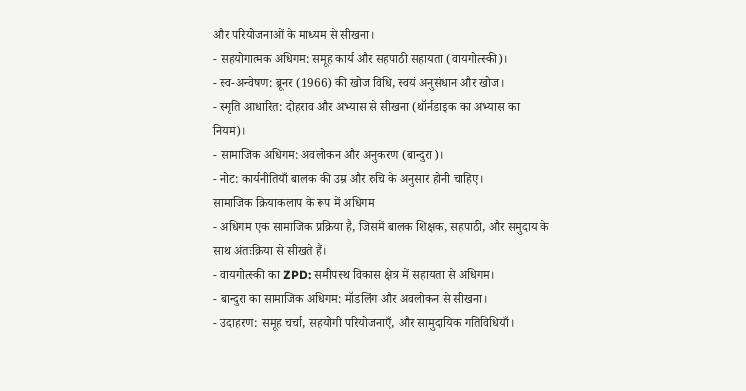और परियोजनाओं के माध्यम से सीखना।
- सहयोगात्मक अधिगम: समूह कार्य और सहपाठी सहायता (वायगोत्स्की)।
- स्व-अन्वेषण: ब्रूनर (1966) की खोज विधि, स्वयं अनुसंधान और खोज।
- स्मृति आधारित: दोहराव और अभ्यास से सीखना (थॉर्नडाइक का अभ्यास का नियम)।
- सामाजिक अधिगम: अवलोकन और अनुकरण (बान्दुरा)।
- नोट: कार्यनीतियाँ बालक की उम्र और रुचि के अनुसार होनी चाहिए।
सामाजिक क्रियाकलाप के रूप में अधिगम
- अधिगम एक सामाजिक प्रक्रिया है, जिसमें बालक शिक्षक, सहपाठी, और समुदाय के साथ अंतःक्रिया से सीखते हैं।
- वायगोत्स्की का ZPD: समीपस्थ विकास क्षेत्र में सहायता से अधिगम।
- बान्दुरा का सामाजिक अधिगम: मॉडलिंग और अवलोकन से सीखना।
- उदाहरण: समूह चर्चा, सहयोगी परियोजनाएँ, और सामुदायिक गतिविधियाँ।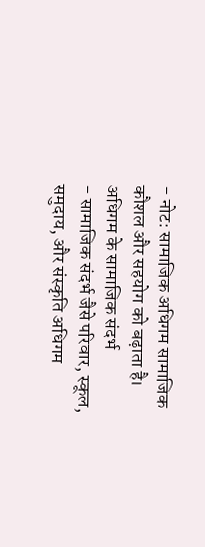- नोट: सामाजिक अधिगम सामाजिक कौशल और सहयोग को बढ़ाता है।
अधिगम के सामाजिक संदर्भ
- सामाजिक संदर्भ जैसे परिवार, स्कूल, समुदाय, और संस्कृति अधिगम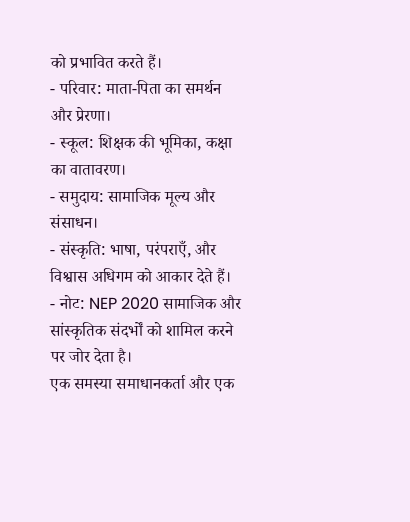को प्रभावित करते हैं।
- परिवार: माता-पिता का समर्थन और प्रेरणा।
- स्कूल: शिक्षक की भूमिका, कक्षा का वातावरण।
- समुदाय: सामाजिक मूल्य और संसाधन।
- संस्कृति: भाषा, परंपराएँ, और विश्वास अधिगम को आकार देते हैं।
- नोट: NEP 2020 सामाजिक और सांस्कृतिक संदर्भों को शामिल करने पर जोर देता है।
एक समस्या समाधानकर्ता और एक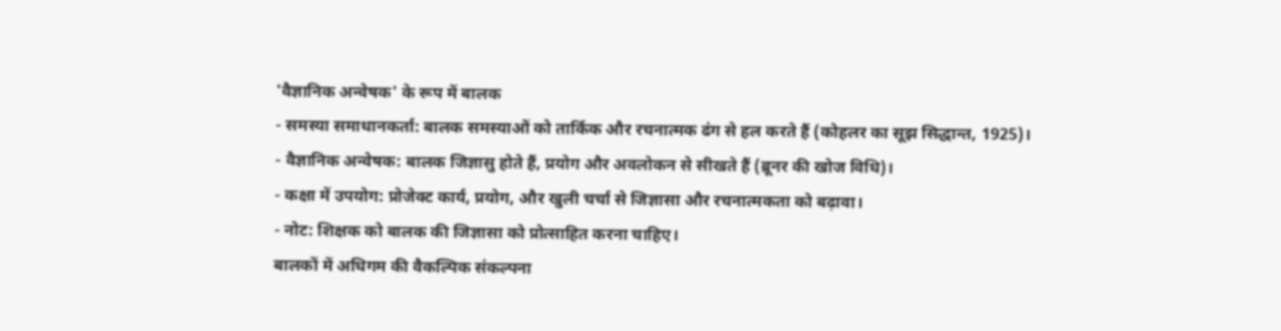'वैज्ञानिक अन्वेषक' के रूप में बालक
- समस्या समाधानकर्ता: बालक समस्याओं को तार्किक और रचनात्मक ढंग से हल करते हैं (कोहलर का सूझ सिद्धान्त, 1925)।
- वैज्ञानिक अन्वेषक: बालक जिज्ञासु होते हैं, प्रयोग और अवलोकन से सीखते हैं (ब्रूनर की खोज विधि)।
- कक्षा में उपयोग: प्रोजेक्ट कार्य, प्रयोग, और खुली चर्चा से जिज्ञासा और रचनात्मकता को बढ़ावा।
- नोट: शिक्षक को बालक की जिज्ञासा को प्रोत्साहित करना चाहिए।
बालकों में अधिगम की वैकल्पिक संकल्पना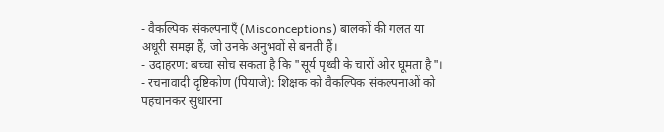- वैकल्पिक संकल्पनाएँ (Misconceptions) बालकों की गलत या अधूरी समझ हैं, जो उनके अनुभवों से बनती हैं।
- उदाहरण: बच्चा सोच सकता है कि "सूर्य पृथ्वी के चारों ओर घूमता है"।
- रचनावादी दृष्टिकोण (पियाजे): शिक्षक को वैकल्पिक संकल्पनाओं को पहचानकर सुधारना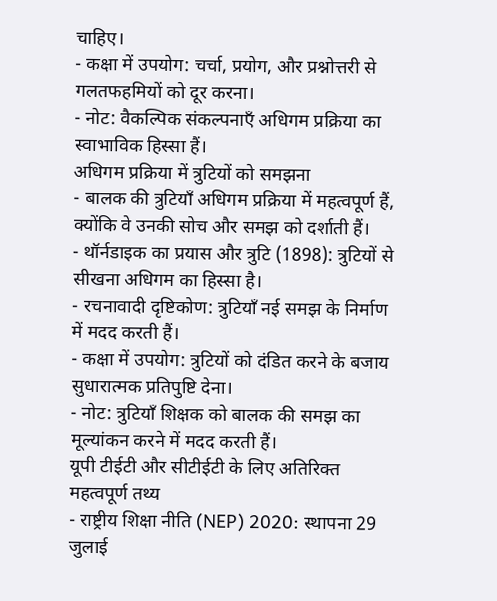चाहिए।
- कक्षा में उपयोग: चर्चा, प्रयोग, और प्रश्नोत्तरी से गलतफहमियों को दूर करना।
- नोट: वैकल्पिक संकल्पनाएँ अधिगम प्रक्रिया का स्वाभाविक हिस्सा हैं।
अधिगम प्रक्रिया में त्रुटियों को समझना
- बालक की त्रुटियाँ अधिगम प्रक्रिया में महत्वपूर्ण हैं, क्योंकि वे उनकी सोच और समझ को दर्शाती हैं।
- थॉर्नडाइक का प्रयास और त्रुटि (1898): त्रुटियों से सीखना अधिगम का हिस्सा है।
- रचनावादी दृष्टिकोण: त्रुटियाँ नई समझ के निर्माण में मदद करती हैं।
- कक्षा में उपयोग: त्रुटियों को दंडित करने के बजाय सुधारात्मक प्रतिपुष्टि देना।
- नोट: त्रुटियाँ शिक्षक को बालक की समझ का मूल्यांकन करने में मदद करती हैं।
यूपी टीईटी और सीटीईटी के लिए अतिरिक्त महत्वपूर्ण तथ्य
- राष्ट्रीय शिक्षा नीति (NEP) 2020: स्थापना 29 जुलाई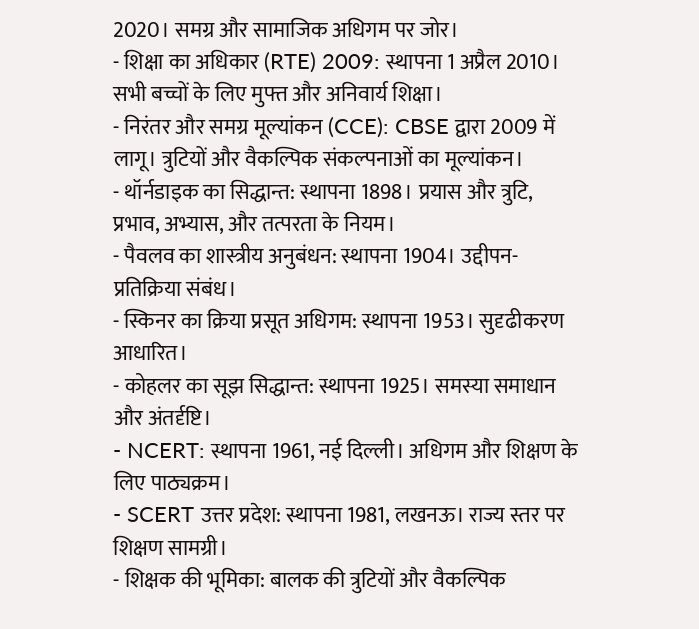2020। समग्र और सामाजिक अधिगम पर जोर।
- शिक्षा का अधिकार (RTE) 2009: स्थापना 1 अप्रैल 2010। सभी बच्चों के लिए मुफ्त और अनिवार्य शिक्षा।
- निरंतर और समग्र मूल्यांकन (CCE): CBSE द्वारा 2009 में लागू। त्रुटियों और वैकल्पिक संकल्पनाओं का मूल्यांकन।
- थॉर्नडाइक का सिद्धान्त: स्थापना 1898। प्रयास और त्रुटि, प्रभाव, अभ्यास, और तत्परता के नियम।
- पैवलव का शास्त्रीय अनुबंधन: स्थापना 1904। उद्दीपन-प्रतिक्रिया संबंध।
- स्किनर का क्रिया प्रसूत अधिगम: स्थापना 1953। सुदृढीकरण आधारित।
- कोहलर का सूझ सिद्धान्त: स्थापना 1925। समस्या समाधान और अंतर्दृष्टि।
- NCERT: स्थापना 1961, नई दिल्ली। अधिगम और शिक्षण के लिए पाठ्यक्रम।
- SCERT उत्तर प्रदेश: स्थापना 1981, लखनऊ। राज्य स्तर पर शिक्षण सामग्री।
- शिक्षक की भूमिका: बालक की त्रुटियों और वैकल्पिक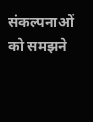संकल्पनाओं को समझने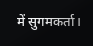में सुगमकर्ता।